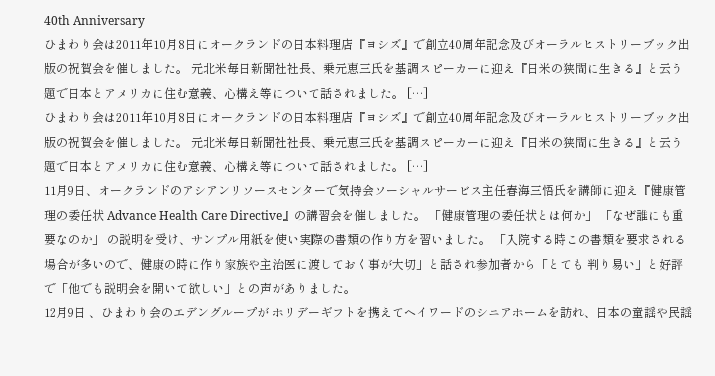40th Anniversary
ひまわり会は2011年10月8日にオークランドの日本料理店『ヨシズ』で創立40周年記念及びオーラルヒストリーブック出版の祝賀会を催しました。 元北米毎日新聞社社長、乗元恵三氏を基調スピーカーに迎え『日米の狭間に生きる』と云う題で日本とアメリカに住む意義、心構え等について話されました。 […]
ひまわり会は2011年10月8日にオークランドの日本料理店『ヨシズ』で創立40周年記念及びオーラルヒストリーブック出版の祝賀会を催しました。 元北米毎日新聞社社長、乗元恵三氏を基調スピーカーに迎え『日米の狭間に生きる』と云う題で日本とアメリカに住む意義、心構え等について話されました。 […]
11月9日、オークランドのアシアンリソースセンターで気持会ソーシャルサービス主任春海三悟氏を講師に迎え『健康管理の委任状 Advance Health Care Directive』の講習会を催しました。 「健康管理の委任状とは何か」 「なぜ誰にも重要なのか」 の説明を受け、サンプル用紙を使い実際の書類の作り方を習いました。 「入院する時この書類を要求される場合が多いので、健康の時に作り家族や主治医に渡しておく事が大切」と話され参加者から「とても 判り易い」と好評で「他でも説明会を開いて欲しい」との声がありました。
12月9日 、ひまわり会のエデングループが ホリデーギフトを携えてヘイワードのシニアホームを訪れ、日本の童謡や民謡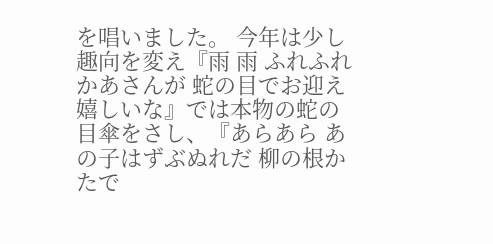を唱いました。 今年は少し趣向を変え『雨 雨 ふれふれ かあさんが 蛇の目でお迎え 嬉しいな』では本物の蛇の目傘をさし、『あらあら あの子はずぶぬれだ 柳の根かたで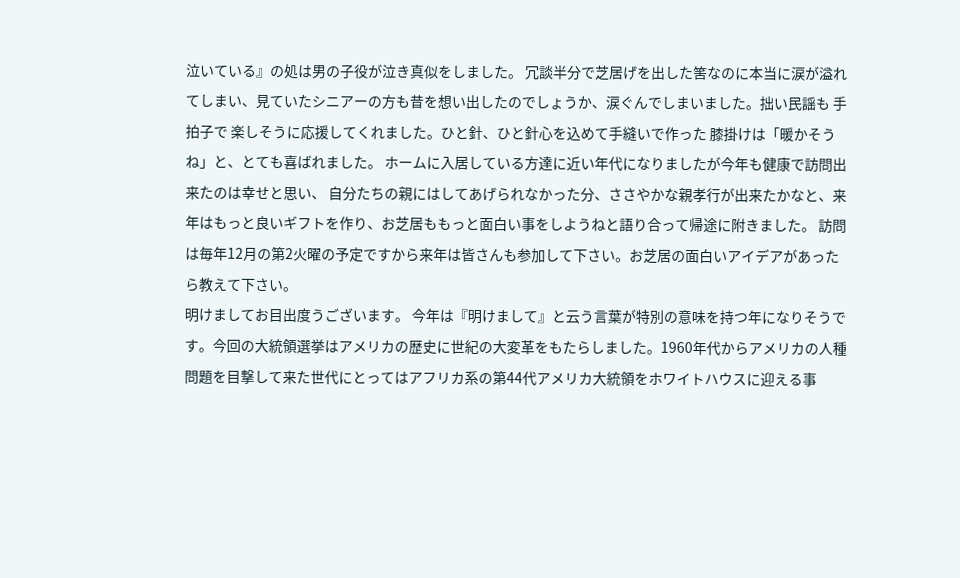泣いている』の処は男の子役が泣き真似をしました。 冗談半分で芝居げを出した筈なのに本当に涙が溢れてしまい、見ていたシニアーの方も昔を想い出したのでしょうか、涙ぐんでしまいました。拙い民謡も 手拍子で 楽しそうに応援してくれました。ひと針、ひと針心を込めて手縫いで作った 膝掛けは「暖かそうね」と、とても喜ばれました。 ホームに入居している方達に近い年代になりましたが今年も健康で訪問出来たのは幸せと思い、 自分たちの親にはしてあげられなかった分、ささやかな親孝行が出来たかなと、来年はもっと良いギフトを作り、お芝居ももっと面白い事をしようねと語り合って帰途に附きました。 訪問は毎年12月の第2火曜の予定ですから来年は皆さんも参加して下さい。お芝居の面白いアイデアがあったら教えて下さい。
明けましてお目出度うございます。 今年は『明けまして』と云う言葉が特別の意味を持つ年になりそうです。今回の大統領選挙はアメリカの歴史に世紀の大変革をもたらしました。1960年代からアメリカの人種問題を目撃して来た世代にとってはアフリカ系の第44代アメリカ大統領をホワイトハウスに迎える事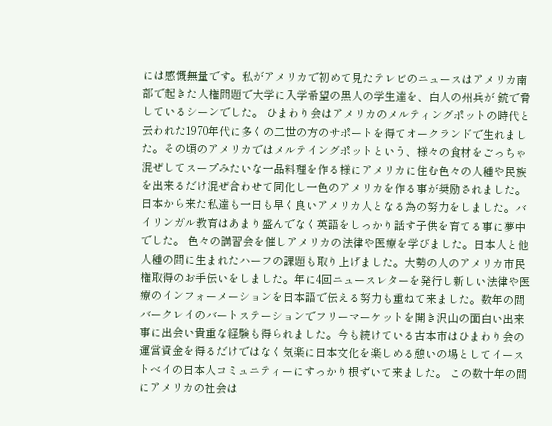には感慨無量です。私がアメリカで初めて見たテレビのニュースはアメリカ南部で起きた人権問題で大学に入学希望の黒人の学生達を、白人の州兵が 銃で脅しているシーンでした。 ひまわり会はアメリカのメルティングポットの時代と云われた1970年代に多くの二世の方のサポートを得てオークランドで生れました。その頃のアメリカではメルテイングポットという、様々の食材をごっちゃ混ぜしてスープみたいな一品料理を作る様にアメリカに住む色々の人種や民族を出来るだけ混ぜ合わせて同化し一色のアメリカを作る事が奨励されました。 日本から来た私達も一日も早く良いアメリカ人となる為の努力をしました。バイリンガル教育はあまり盛んでなく英語をしっかり話す子供を育てる事に夢中でした。 色々の講習会を催しアメリカの法律や医療を学びました。日本人と他人種の間に生まれたハーフの課題も取り上げました。大勢の人のアメリカ市民権取得のお手伝いをしました。年に4回ニュースレターを発行し新しい法律や医療のインフォーメーションを日本語で伝える努力も重ねて来ました。数年の間バークレイのバートステーションでフリーマーケットを開き沢山の面白い出来事に出会い貴重な経験も得られました。今も続けている古本市はひまわり会の運営資金を得るだけではなく気楽に日本文化を楽しめる憩いの場としてイーストベイの日本人コミュニティーにすっかり根ずいて来ました。 この数十年の間にアメリカの社会は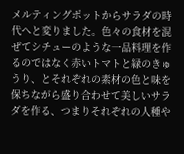メルティングポットからサラダの時代へと変りました。色々の食材を混ぜてシチューのような一品料理を作るのではなく赤いトマトと緑のきゅうり、とそれぞれの素材の色と味を保ちながら盛り合わせて美しいサラダを作る、つまりそれぞれの人種や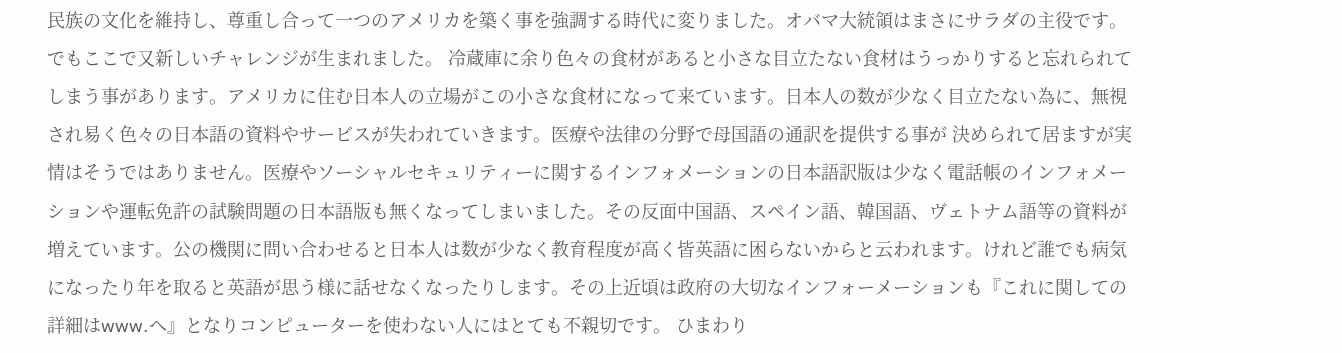民族の文化を維持し、尊重し合って一つのアメリカを築く事を強調する時代に変りました。オバマ大統領はまさにサラダの主役です。でもここで又新しいチャレンジが生まれました。 冷蔵庫に余り色々の食材があると小さな目立たない食材はうっかりすると忘れられてしまう事があります。アメリカに住む日本人の立場がこの小さな食材になって来ています。日本人の数が少なく目立たない為に、無視され易く色々の日本語の資料やサービスが失われていきます。医療や法律の分野で母国語の通訳を提供する事が 決められて居ますが実情はそうではありません。医療やソーシャルセキュリティーに関するインフォメーションの日本語訳版は少なく電話帳のインフォメーションや運転免許の試験問題の日本語版も無くなってしまいました。その反面中国語、スペイン語、韓国語、ヴェトナム語等の資料が増えています。公の機関に問い合わせると日本人は数が少なく教育程度が高く皆英語に困らないからと云われます。けれど誰でも病気になったり年を取ると英語が思う様に話せなくなったりします。その上近頃は政府の大切なインフォーメーションも『これに関しての詳細はwww.へ』となりコンピューターを使わない人にはとても不親切です。 ひまわり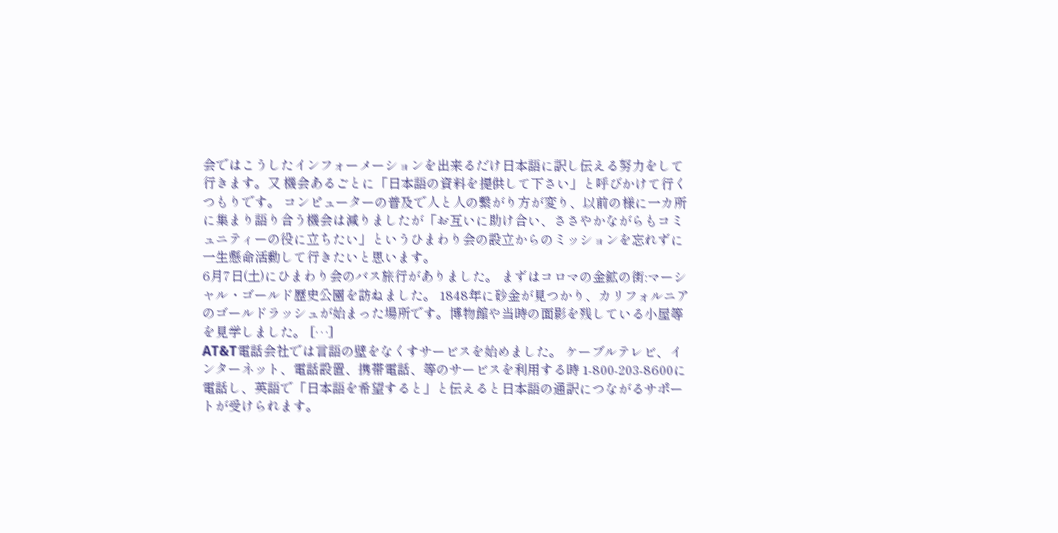会ではこうしたインフォーメーションを出来るだけ日本語に訳し伝える努力をして行きます。又 機会あるごとに「日本語の資料を提供して下さい」と呼びかけて行くつもりです。 コンピューターの普及で人と人の繋がり方が変り、以前の様に一カ所に集まり語り合う機会は減りましたが「お互いに助け合い、ささやかながらもコミュニティーの役に立ちたい」というひまわり会の設立からのミッションを忘れずに一生懸命活動して行きたいと思います。
6月7日(土)にひまわり会のバス旅行がありました。 まずはコロマの金鉱の街:マーシャル・ゴールド歴史公園を訪ねました。 1848年に砂金が見つかり、カリフォルニアのゴールドラッシュが始まった場所です。博物館や当時の面影を残している小屋等を見学しました。 […]
AT&T電話会社では言語の壁をなくすサービスを始めました。 ケーブルテレビ、インターネット、電話設置、携帯電話、等のサービスを利用する時 1-800-203-8600に電話し、英語で「日本語を希望すると」と伝えると日本語の通訳につながるサポートが受けられます。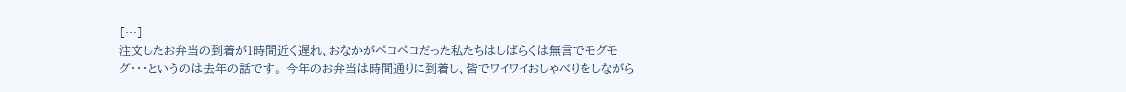[…]
注文したお弁当の到着が1時間近く遅れ、おなかがペコペコだった私たちはしばらくは無言でモグモグ・・・というのは去年の話です。 今年のお弁当は時間通りに到着し、皆でワイワイおしゃべりをしながら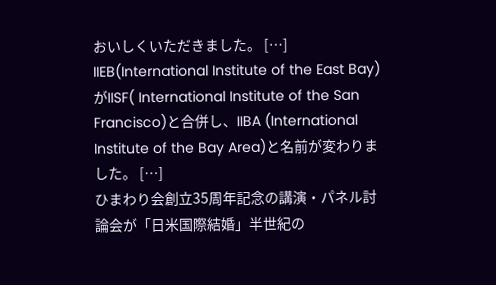おいしくいただきました。 […]
IIEB(International Institute of the East Bay)がIISF( International Institute of the San Francisco)と合併し、IIBA (International Institute of the Bay Area)と名前が変わりました。 […]
ひまわり会創立35周年記念の講演・パネル討論会が「日米国際結婚」半世紀の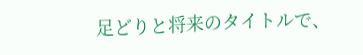足どりと将来のタイトルで、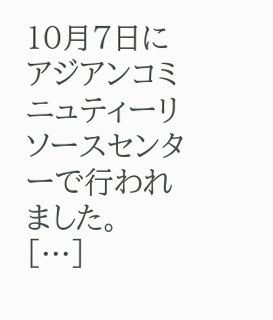10月7日にアジアンコミニュティーリソースセンターで行われました。 […]